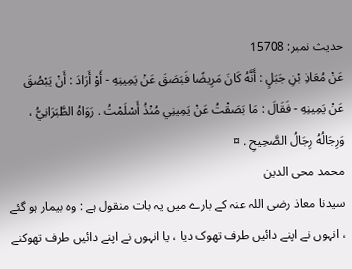حدیث نمبر: 15708
عَنْ مُعَاذِ بْنِ جَبَلٍ : أَنَّهُ كَانَ مَرِيضًا فَبَصَقَ عَنْ يَمِينِهِ - أَوْ أَرَادَ : أَنْ يَبْصُقَ عَنْ يَمِينِهِ - فَقَالَ : مَا بَصَقْتُ عَنْ يَمِينِي مُنْذُ أَسْلَمْتُ . رَوَاهُ الطَّبَرَانِيُّ ، وَرِجَالُهُ رِجَالُ الصَّحِيحِ . ¤
محمد محی الدین
سیدنا معاذ رضی اللہ عنہ کے بارے میں یہ بات منقول ہے : وہ بیمار ہو گئے ، انہوں نے اپنے دائیں طرف تھوک دیا ، یا انہوں نے اپنے دائیں طرف تھوکنے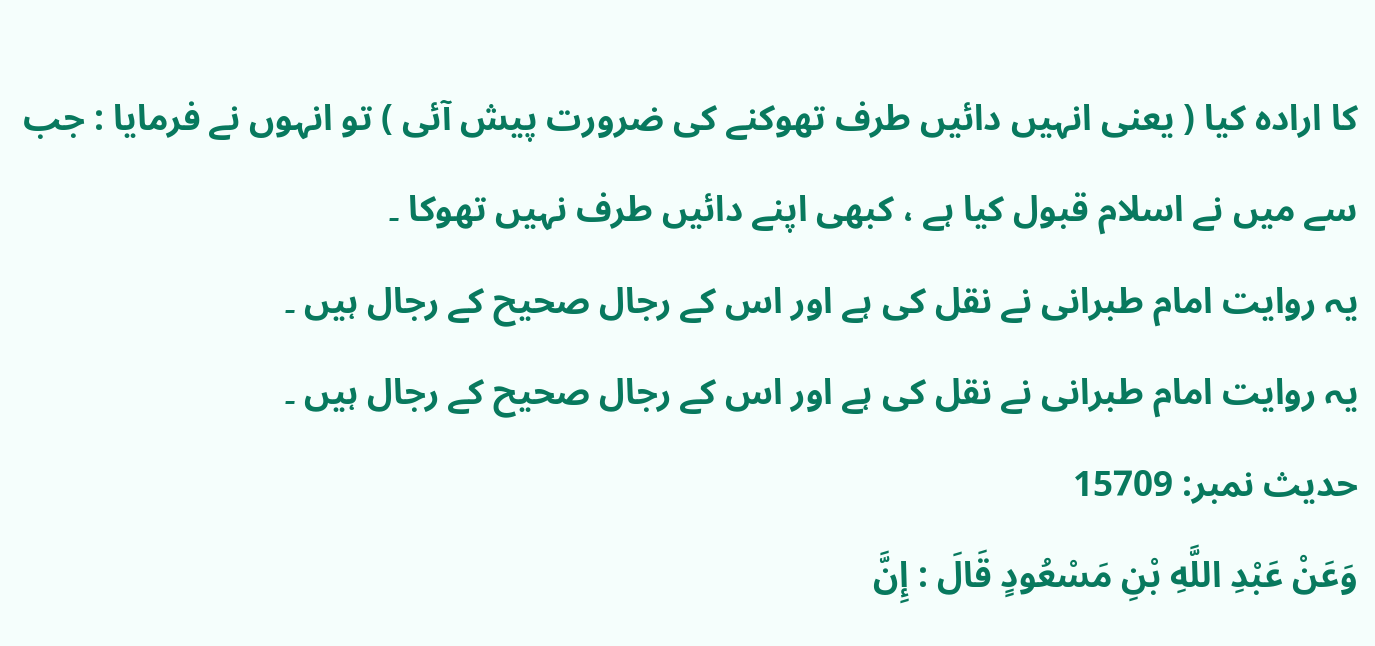کا ارادہ کیا ( یعنی انہیں دائیں طرف تھوکنے کی ضرورت پیش آئی ) تو انہوں نے فرمایا : جب سے میں نے اسلام قبول کیا ہے ، کبھی اپنے دائیں طرف نہیں تھوکا ۔
یہ روایت امام طبرانی نے نقل کی ہے اور اس کے رجال صحیح کے رجال ہیں ۔
یہ روایت امام طبرانی نے نقل کی ہے اور اس کے رجال صحیح کے رجال ہیں ۔
حدیث نمبر: 15709
وَعَنْ عَبْدِ اللَّهِ بْنِ مَسْعُودٍ قَالَ : إِنَّ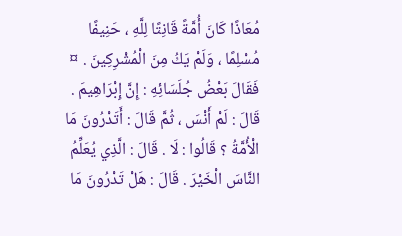مُعَاذًا كَانَ أُمَّةً قَانِتًا لِلَّهِ ، حَنِيفًا مُسْلِمًا ، وَلَمْ يَكُ مِنَ الْمُشْرِكِينَ . ¤ فَقَالَ بَعْضُ جُلَسَائِهِ : إِنَّ إِبْرَاهِيمَ . قَالَ : لَمْ أَنْسَ ، ثُمَّ قَالَ : أَتَدْرُونَ مَا الْأُمَّةُ ؟ قَالُوا : لَا . قَالَ : الَّذِي يُعَلِّمُ النَّاسَ الْخَيْرَ . قَالَ : هَلْ تَدْرُونَ مَا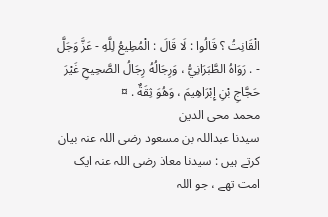الْقَانِتُ ؟ قَالُوا : لَا قَالَ : الْمُطِيعُ لِلَّهِ - عَزَّ وَجَلَّ - . رَوَاهُ الطَّبَرَانِيُّ ، وَرِجَالُهُ رِجَالُ الصَّحِيحِ غَيْرَ حَجَّاجِ بْنِ إِبْرَاهِيمَ ، وَهُوَ ثِقَةٌ . ¤
محمد محی الدین
سیدنا عبداللہ بن مسعود رضی اللہ عنہ بیان کرتے ہیں : سیدنا معاذ رضی اللہ عنہ ایک امت تھے ، جو اللہ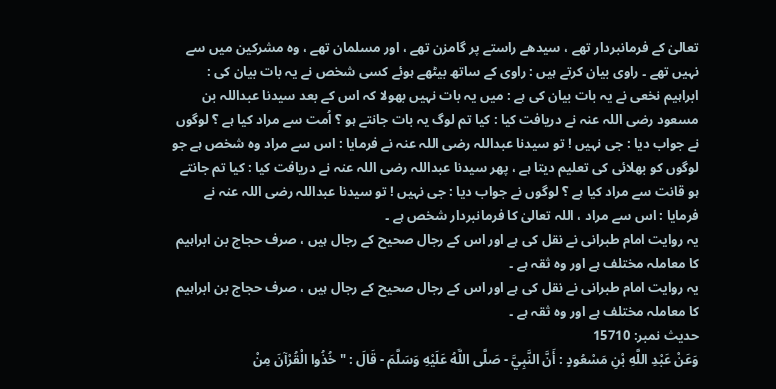تعالیٰ کے فرمانبردار تھے ، سیدھے راستے پر گامزن تھے ، اور مسلمان تھے ، وہ مشرکین میں سے نہیں تھے ۔ راوی بیان کرتے ہیں : راوی کے ساتھ بیٹھے ہوئے کسی شخص نے یہ بات بیان کی : ابراہیم نخعی نے یہ بات بیان کی ہے : میں یہ بات نہیں بھولا کہ اس کے بعد سیدنا عبداللہ بن مسعود رضی اللہ عنہ نے دریافت کیا : کیا تم لوگ یہ بات جانتے ہو ؟ اُمت سے مراد کیا ہے ؟ لوگوں نے جواب دیا : جی نہیں ! تو سیدنا عبداللہ رضی اللہ عنہ نے فرمایا : اس سے مراد وہ شخص ہے جو لوگوں کو بھلائی کی تعلیم دیتا ہے ، پھر سیدنا عبداللہ رضی اللہ عنہ نے دریافت کیا : کیا تم جانتے ہو قانت سے مراد کیا ہے ؟ لوگوں نے جواب دیا : جی نہیں ! تو سیدنا عبداللہ رضی اللہ عنہ نے فرمایا : اس سے مراد ، اللہ تعالیٰ کا فرمانبردار شخص ہے ۔
یہ روایت امام طبرانی نے نقل کی ہے اور اس کے رجال صحیح کے رجال ہیں ، صرف حجاج بن ابراہیم کا معاملہ مختلف ہے اور وہ ثقہ ہے ۔
یہ روایت امام طبرانی نے نقل کی ہے اور اس کے رجال صحیح کے رجال ہیں ، صرف حجاج بن ابراہیم کا معاملہ مختلف ہے اور وہ ثقہ ہے ۔
حدیث نمبر: 15710
وَعَنْ عَبْدِ اللَّهِ بْنِ مَسْعُودٍ : أَنَّ النَّبِيَّ - صَلَّى اللَّهُ عَلَيْهِ وَسَلَّمَ - قَالَ : " خُذُوا الْقُرْآنَ مِنْ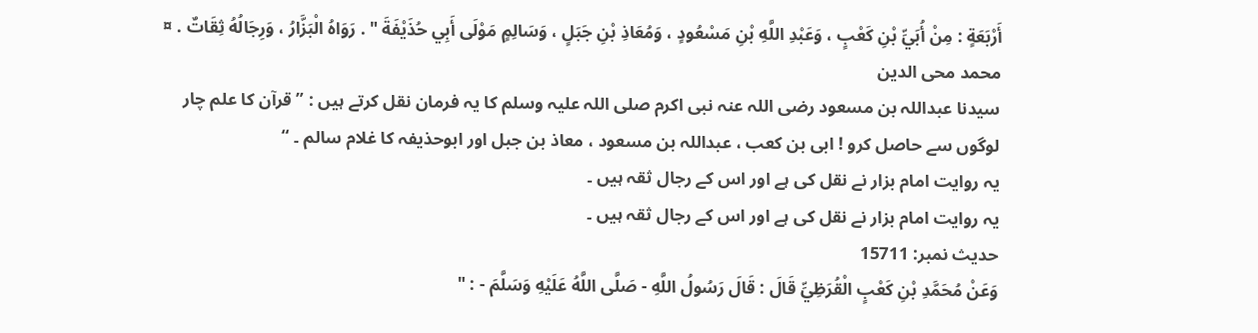أَرْبَعَةٍ : مِنْ أُبَيِّ بْنِ كَعْبٍ ، وَعَبْدِ اللَّهِ بْنِ مَسْعُودٍ ، وَمُعَاذِ بْنِ جَبَلٍ ، وَسَالِمٍ مَوْلَى أَبِي حُذَيْفَةَ " . رَوَاهُ الْبَزَّارُ ، وَرِجَالُهُ ثِقَاتٌ . ¤
محمد محی الدین
سیدنا عبداللہ بن مسعود رضی اللہ عنہ نبی اکرم صلی اللہ علیہ وسلم کا یہ فرمان نقل کرتے ہیں : ” قرآن کا علم چار لوگوں سے حاصل کرو ! ابی بن کعب ، عبداللہ بن مسعود ، معاذ بن جبل اور ابوحذیفہ کا غلام سالم ۔ “
یہ روایت امام بزار نے نقل کی ہے اور اس کے رجال ثقہ ہیں ۔
یہ روایت امام بزار نے نقل کی ہے اور اس کے رجال ثقہ ہیں ۔
حدیث نمبر: 15711
وَعَنْ مُحَمَّدِ بْنِ كَعْبٍ الْقُرَظِيِّ قَالَ : قَالَ رَسُولُ اللَّهِ - صَلَّى اللَّهُ عَلَيْهِ وَسَلَّمَ - : "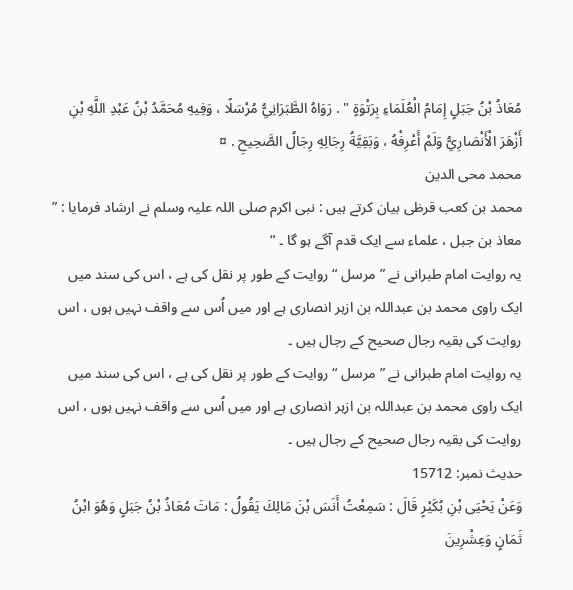مُعَاذُ بْنُ جَبَلٍ إِمَامُ الْعُلَمَاءِ بِرَتْوَةٍ " . رَوَاهُ الطَّبَرَانِيُّ مُرْسَلًا ، وَفِيهِ مُحَمَّدُ بْنُ عَبْدِ اللَّهِ بْنِ أَزْهَرَ الْأَنْصَارِيُّ وَلَمْ أَعْرِفْهُ ، وَبَقِيَّةُ رِجَالِهِ رِجَالُ الصَّحِيحِ . ¤
محمد محی الدین
محمد بن کعب قرظی بیان کرتے ہیں : نبی اکرم صلی اللہ علیہ وسلم نے ارشاد فرمایا : ” معاذ بن جبل ، علماء سے ایک قدم آگے ہو گا ۔ “
یہ روایت امام طبرانی نے ” مرسل “ روایت کے طور پر نقل کی ہے ، اس کی سند میں ایک راوی محمد بن عبداللہ بن ازہر انصاری ہے اور میں اُس سے واقف نہیں ہوں ، اس روایت کی بقیہ رجال صحیح کے رجال ہیں ۔
یہ روایت امام طبرانی نے ” مرسل “ روایت کے طور پر نقل کی ہے ، اس کی سند میں ایک راوی محمد بن عبداللہ بن ازہر انصاری ہے اور میں اُس سے واقف نہیں ہوں ، اس روایت کی بقیہ رجال صحیح کے رجال ہیں ۔
حدیث نمبر: 15712
وَعَنْ يَحْيَى بْنِ بُكَيْرٍ قَالَ : سَمِعْتُ أَنَسَ بْنَ مَالِكَ يَقُولُ : مَاتَ مُعَاذُ بْنُ جَبَلٍ وَهُوَ ابْنُ ثَمَانٍ وَعِشْرِينَ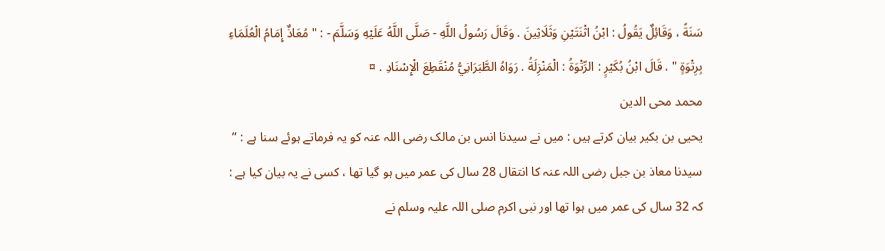سَنَةً ، وَقَائِلٌ يَقُولُ : ابْنُ اثْنَتَيْنِ وَثَلَاثِينَ . وَقَالَ رَسُولُ اللَّهِ - صَلَّى اللَّهُ عَلَيْهِ وَسَلَّمَ - : " مُعَاذٌ إِمَامُ الْعُلَمَاءِ بِرِتْوَةٍ " . قَالَ ابْنُ بُكَيْرٍ : الرِّتْوَةُ : الْمَنْزِلَةُ . رَوَاهُ الطَّبَرَانِيُّ مُنْقَطِعَ الْإِسْنَادِ . ¤
محمد محی الدین
یحیی بن بکیر بیان کرتے ہیں : میں نے سیدنا انس بن مالک رضی اللہ عنہ کو یہ فرماتے ہوئے سنا ہے : ” سیدنا معاذ بن جبل رضی اللہ عنہ کا انتقال 28 سال کی عمر میں ہو گیا تھا ، کسی نے یہ بیان کیا ہے : کہ 32 سال کی عمر میں ہوا تھا اور نبی اکرم صلی اللہ علیہ وسلم نے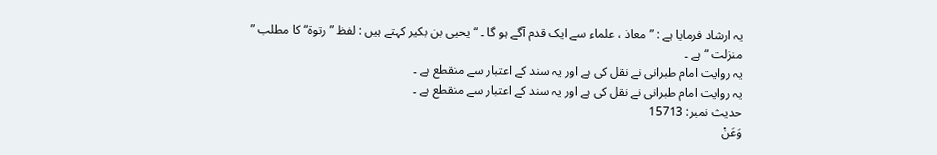یہ ارشاد فرمایا ہے : ” معاذ ، علماء سے ایک قدم آگے ہو گا ۔ “ یحیی بن بکیر کہتے ہیں : لفظ ” رتوة“ کا مطلب ” منزلت “ ہے ۔
یہ روایت امام طبرانی نے نقل کی ہے اور یہ سند کے اعتبار سے منقطع ہے ۔
یہ روایت امام طبرانی نے نقل کی ہے اور یہ سند کے اعتبار سے منقطع ہے ۔
حدیث نمبر: 15713
وَعَنْ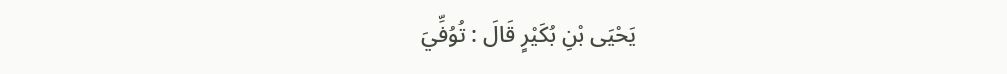يَحْيَى بْنِ بُكَيْرٍ قَالَ : تُوُفِّيَ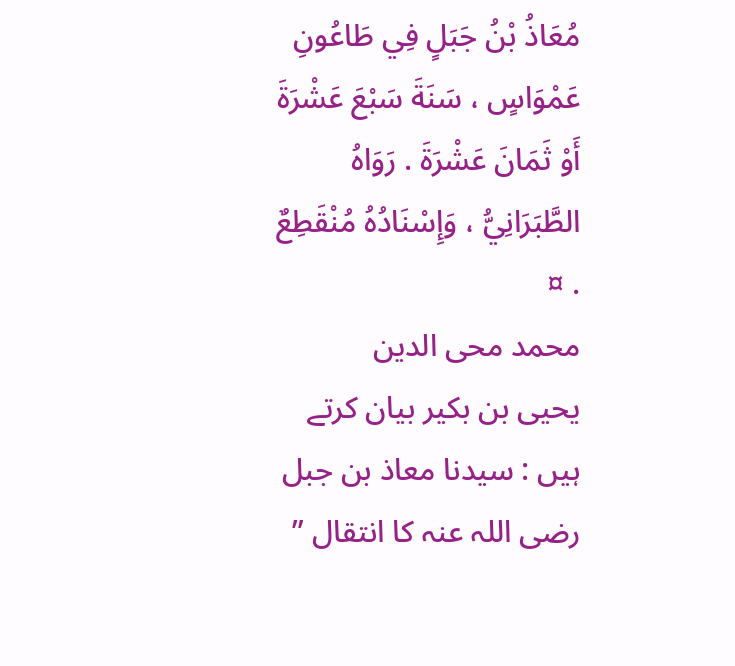مُعَاذُ بْنُ جَبَلٍ فِي طَاعُونِ عَمْوَاسٍ ، سَنَةَ سَبْعَ عَشْرَةَ أَوْ ثَمَانَ عَشْرَةَ . رَوَاهُ الطَّبَرَانِيُّ ، وَإِسْنَادُهُ مُنْقَطِعٌ . ¤
محمد محی الدین
یحیی بن بکیر بیان کرتے ہیں : سیدنا معاذ بن جبل رضی اللہ عنہ کا انتقال ”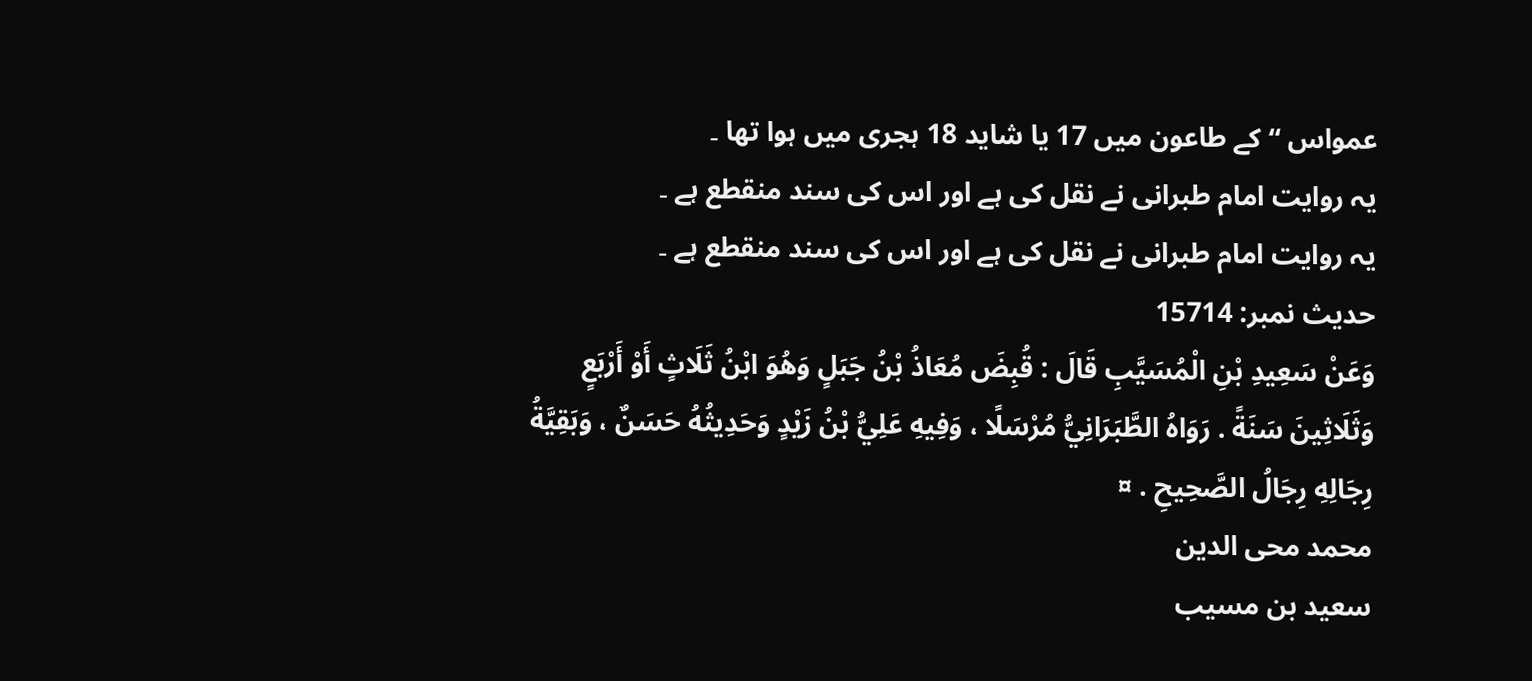عمواس “ کے طاعون میں 17 یا شاید 18 ہجری میں ہوا تھا ۔
یہ روایت امام طبرانی نے نقل کی ہے اور اس کی سند منقطع ہے ۔
یہ روایت امام طبرانی نے نقل کی ہے اور اس کی سند منقطع ہے ۔
حدیث نمبر: 15714
وَعَنْ سَعِيدِ بْنِ الْمُسَيَّبِ قَالَ : قُبِضَ مُعَاذُ بْنُ جَبَلٍ وَهُوَ ابْنُ ثَلَاثٍ أَوْ أَرْبَعٍ وَثَلَاثِينَ سَنَةً . رَوَاهُ الطَّبَرَانِيُّ مُرْسَلًا ، وَفِيهِ عَلِيُّ بْنُ زَيْدٍ وَحَدِيثُهُ حَسَنٌ ، وَبَقِيَّةُ رِجَالِهِ رِجَالُ الصَّحِيحِ . ¤
محمد محی الدین
سعید بن مسیب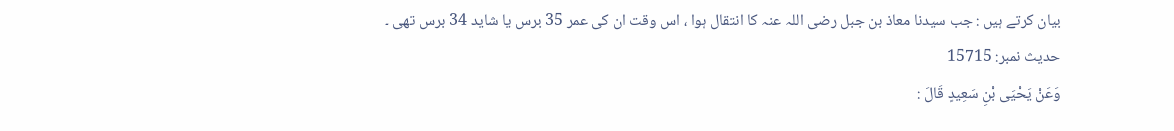بیان کرتے ہیں : جب سیدنا معاذ بن جبل رضی اللہ عنہ کا انتقال ہوا ، اس وقت ان کی عمر 35 برس یا شاید 34 برس تھی ۔
حدیث نمبر: 15715
وَعَنْ يَحْيَى بْنِ سَعِيدٍ قَالَ :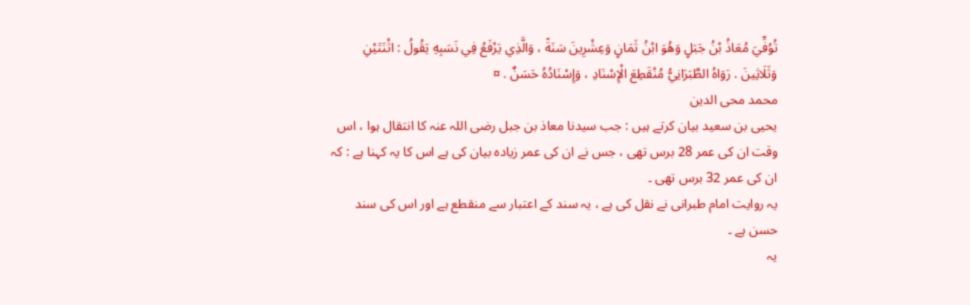تُوُفِّيَ مُعَاذُ بْنُ جَبَلٍ وَهُوَ ابْنُ ثَمَانٍ وَعِشْرِينَ سَنَةً ، وَالَّذِي يَرْفَعُ فِي نَسَبِهِ يَقُولُ : اثْنَتَيْنِ وَثَلَاثِينَ . رَوَاهُ الطَّبَرَانِيُّ مُنْقَطِعَ الْإِسْنَادِ ، وَإِسْنَادُهُ حَسَنٌ . ¤
محمد محی الدین
یحیی بن سعید بیان کرتے ہیں : جب سیدنا معاذ بن جبل رضی اللہ عنہ کا انتقال ہوا ، اس وقت ان کی عمر 28 برس تھی ، جس نے ان کی عمر زیادہ بیان کی ہے اس کا یہ کہنا ہے : کہ ان کی عمر 32 برس تھی ۔
یہ روایت امام طبرانی نے نقل کی ہے ، یہ سند کے اعتبار سے منقطع ہے اور اس کی سند حسن ہے ۔
یہ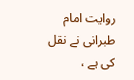روایت امام طبرانی نے نقل کی ہے ،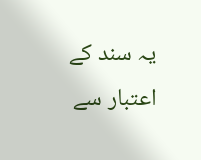یہ سند کے اعتبار سے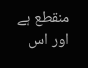منقطع ہے اور اس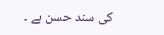کی سند حسن ہے ۔